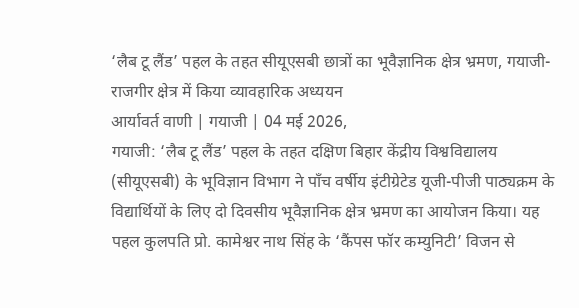‘लैब टू लैंड’ पहल के तहत सीयूएसबी छात्रों का भूवैज्ञानिक क्षेत्र भ्रमण, गयाजी-राजगीर क्षेत्र में किया व्यावहारिक अध्ययन
आर्यावर्त वाणी | गयाजी | 04 मई 2026,
गयाजी: ‘लैब टू लैंड’ पहल के तहत दक्षिण बिहार केंद्रीय विश्वविद्यालय (सीयूएसबी) के भूविज्ञान विभाग ने पाँच वर्षीय इंटीग्रेटेड यूजी-पीजी पाठ्यक्रम के विद्यार्थियों के लिए दो दिवसीय भूवैज्ञानिक क्षेत्र भ्रमण का आयोजन किया। यह पहल कुलपति प्रो. कामेश्वर नाथ सिंह के ‘कैंपस फॉर कम्युनिटी’ विजन से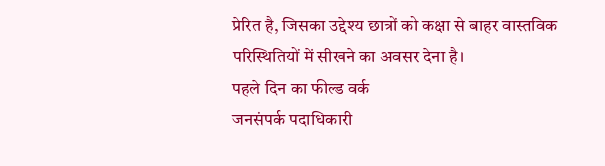प्रेरित है, जिसका उद्देश्य छात्रों को कक्षा से बाहर वास्तविक परिस्थितियों में सीखने का अवसर देना है।
पहले दिन का फील्ड वर्क
जनसंपर्क पदाधिकारी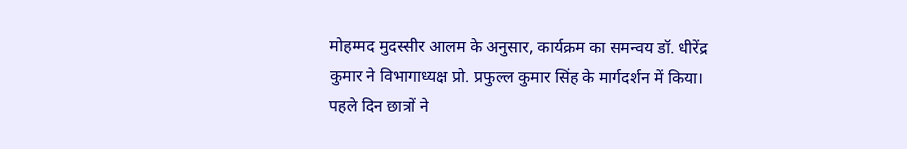मोहम्मद मुदस्सीर आलम के अनुसार, कार्यक्रम का समन्वय डॉ. धीरेंद्र कुमार ने विभागाध्यक्ष प्रो. प्रफुल्ल कुमार सिंह के मार्गदर्शन में किया। पहले दिन छात्रों ने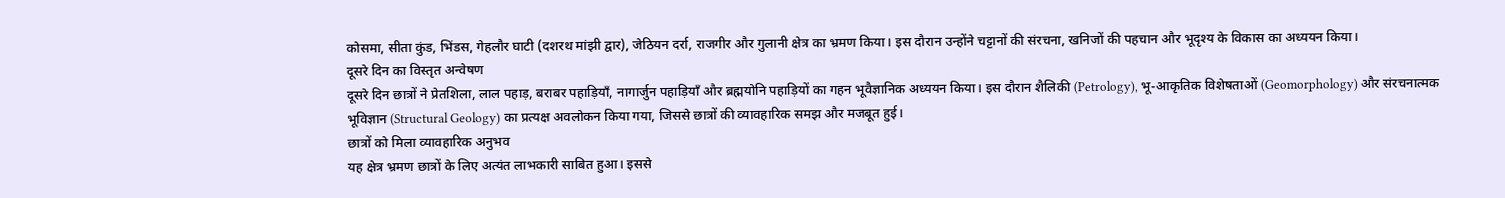कोसमा, सीता कुंड, भिंडस, गेहलौर घाटी (दशरथ मांझी द्वार), जेठियन दर्रा, राजगीर और गुलानी क्षेत्र का भ्रमण किया। इस दौरान उन्होंने चट्टानों की संरचना, खनिजों की पहचान और भूदृश्य के विकास का अध्ययन किया।
दूसरे दिन का विस्तृत अन्वेषण
दूसरे दिन छात्रों ने प्रेतशिला, लाल पहाड़, बराबर पहाड़ियाँ, नागार्जुन पहाड़ियाँ और ब्रह्मयोनि पहाड़ियों का गहन भूवैज्ञानिक अध्ययन किया। इस दौरान शैलिकी (Petrology), भू-आकृतिक विशेषताओं (Geomorphology) और संरचनात्मक भूविज्ञान (Structural Geology) का प्रत्यक्ष अवलोकन किया गया, जिससे छात्रों की व्यावहारिक समझ और मजबूत हुई।
छात्रों को मिला व्यावहारिक अनुभव
यह क्षेत्र भ्रमण छात्रों के लिए अत्यंत लाभकारी साबित हुआ। इससे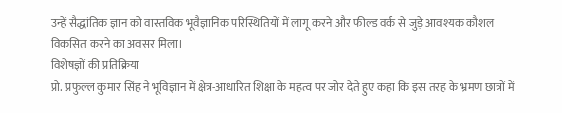उन्हें सैद्धांतिक ज्ञान को वास्तविक भूवैज्ञानिक परिस्थितियों में लागू करने और फील्ड वर्क से जुड़े आवश्यक कौशल विकसित करने का अवसर मिला।
विशेषज्ञों की प्रतिक्रिया
प्रो. प्रफुल्ल कुमार सिंह ने भूविज्ञान में क्षेत्र-आधारित शिक्षा के महत्व पर जोर देते हुए कहा कि इस तरह के भ्रमण छात्रों में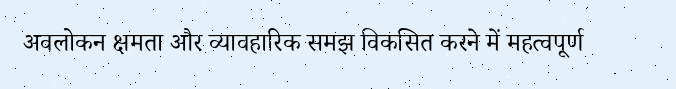अवलोकन क्षमता और व्यावहारिक समझ विकसित करने में महत्वपूर्ण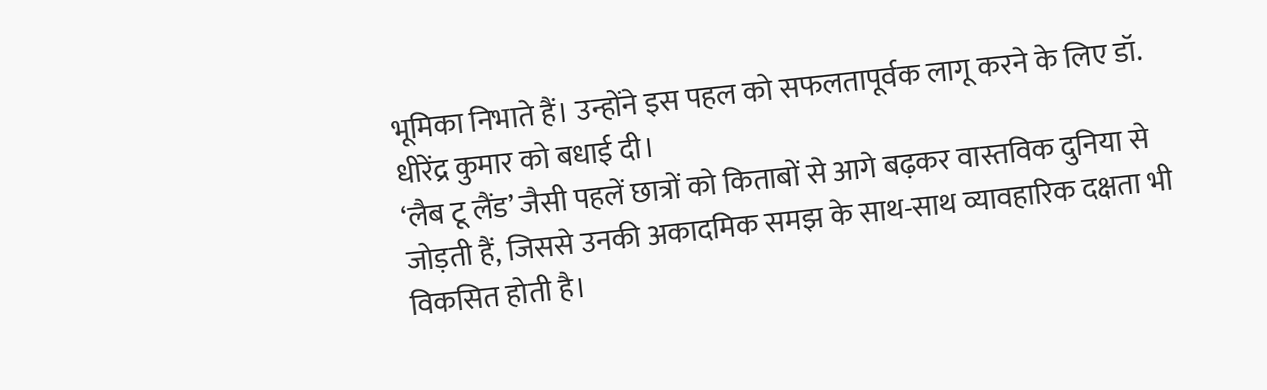भूमिका निभाते हैं। उन्होंने इस पहल को सफलतापूर्वक लागू करने के लिए डॉ. धीरेंद्र कुमार को बधाई दी।
‘लैब टू लैंड’ जैसी पहलें छात्रों को किताबों से आगे बढ़कर वास्तविक दुनिया से जोड़ती हैं, जिससे उनकी अकादमिक समझ के साथ-साथ व्यावहारिक दक्षता भी विकसित होती है।